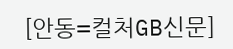[안동=컬처GB신문]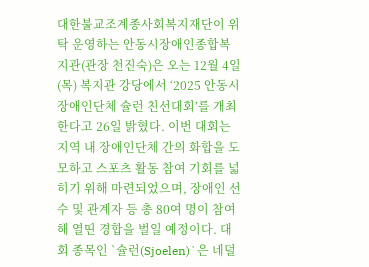대한불교조계종사회복지재단이 위탁 운영하는 안동시장애인종합복지관(관장 천진숙)은 오는 12월 4일(목) 복지관 강당에서 ‘2025 안동시 장애인단체 슐런 친선대회’를 개최한다고 26일 밝혔다. 이번 대회는 지역 내 장애인단체 간의 화합을 도모하고 스포츠 활동 참여 기회를 넓히기 위해 마련되었으며, 장애인 선수 및 관계자 등 총 80여 명이 참여해 열띤 경합을 벌일 예정이다. 대회 종목인 `슐런(Sjoelen)`은 네덜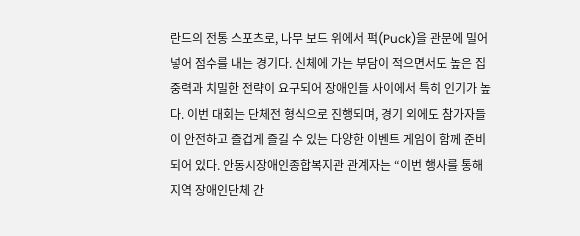란드의 전통 스포츠로, 나무 보드 위에서 퍽(Puck)을 관문에 밀어 넣어 점수를 내는 경기다. 신체에 가는 부담이 적으면서도 높은 집중력과 치밀한 전략이 요구되어 장애인들 사이에서 특히 인기가 높다. 이번 대회는 단체전 형식으로 진행되며, 경기 외에도 참가자들이 안전하고 즐겁게 즐길 수 있는 다양한 이벤트 게임이 함께 준비되어 있다. 안동시장애인종합복지관 관계자는 “이번 행사를 통해 지역 장애인단체 간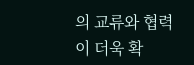의 교류와 협력이 더욱 확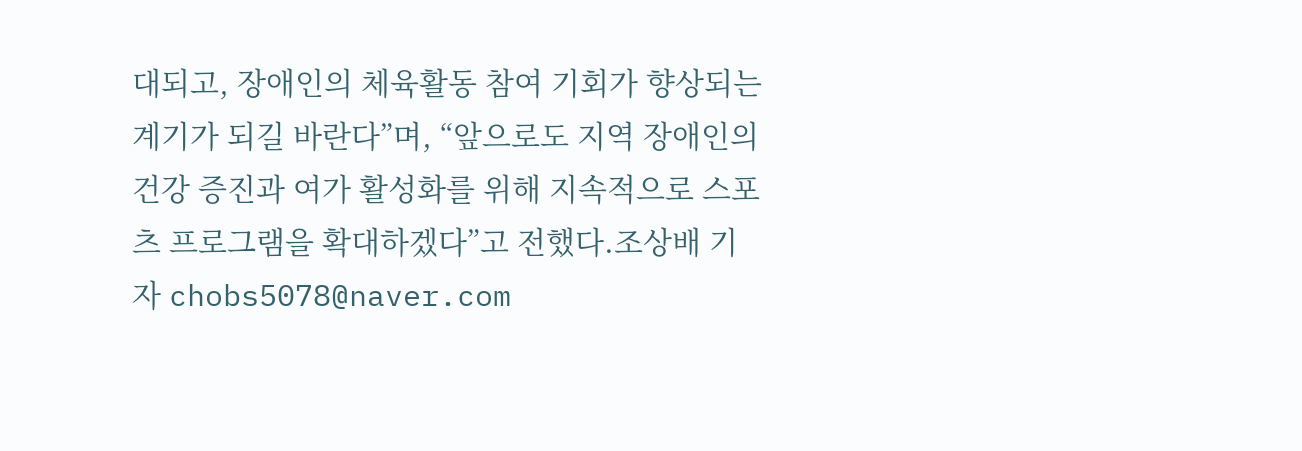대되고, 장애인의 체육활동 참여 기회가 향상되는 계기가 되길 바란다”며, “앞으로도 지역 장애인의 건강 증진과 여가 활성화를 위해 지속적으로 스포츠 프로그램을 확대하겠다”고 전했다.조상배 기자 chobs5078@naver.com